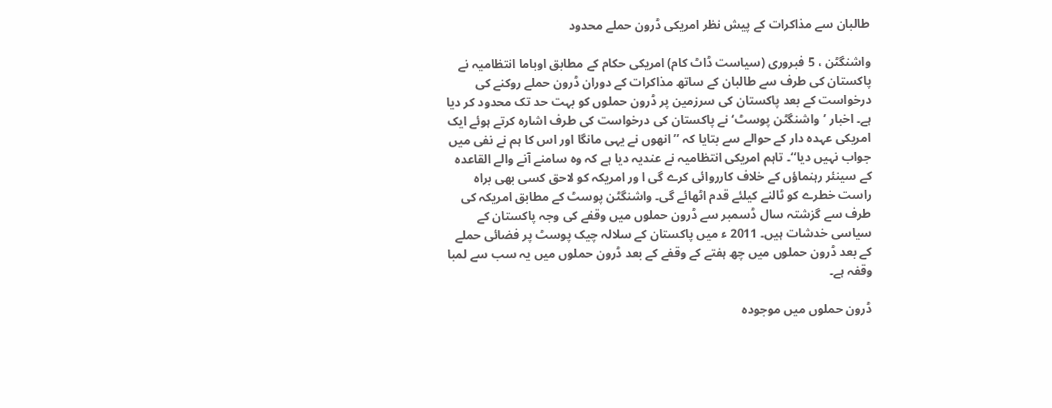طالبان سے مذاکرات کے پیش نظر امریکی ڈرون حملے محدود

واشنگٹن ، 5 فبروری (سیاست ڈاٹ کام) امریکی حکام کے مطابق اوباما انتظامیہ نے پاکستان کی طرف سے طالبان کے ساتھ مذاکرات کے دوران ڈرون حملے روکنے کی درخواست کے بعد پاکستان کی سرزمین پر ڈرون حملوں کو بہت حد تک محدود کر دیا ہے۔ اخبار ’واشنگٹن پوسٹ‘ نے پاکستان کی درخواست کی طرف اشارہ کرتے ہوئے ایک امریکی عہدہ دار کے حوالے سے بتایا کہ ’’انھوں نے یہی مانگا اور اس کا ہم نے نفی میں جواب نہیں دیا‘‘۔ تاہم امریکی انتظامیہ نے عندیہ دیا ہے کہ وہ سامنے آنے والے القاعدہ کے سینئر رہنماؤں کے خلاف کارروائی کرے گی ا ور امریکہ کو لاحق کسی بھی براہ راست خطرے کو ٹالنے کیلئے قدم اٹھائے گی۔ واشنگٹن پوسٹ کے مطابق امریکہ کی طرف سے گزشتہ سال ڈسمبر سے ڈرون حملوں میں وقفے کی وجہ پاکستان کے سیاسی خدشات ہیں۔ 2011 ء میں پاکستان کے سلالہ چیک پوسٹ پر فضائی حملے کے بعد ڈرون حملوں میں چھ ہفتے کے وقفے کے بعد ڈرون حملوں میں یہ سب سے لمبا وقفہ ہے۔

ڈرون حملوں میں موجودہ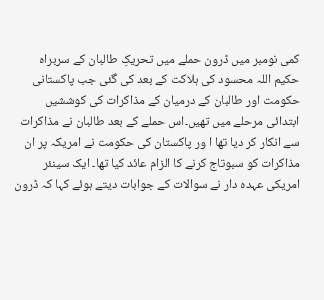کمی نومبر میں ڈرون حملے میں تحریکِ طالبان کے سربراہ حکیم اللہ محسود کی ہلاکت کے بعد کی گئی جب پاکستانی حکومت اور طالبان کے درمیان کے مذاکرات کی کوششیں ابتدائی مرحلے میں تھیں۔اس حملے کے بعد طالبان نے مذاکرات سے انکار کر دیا تھا ا ور پاکستان کی حکومت نے امریکہ پر ان مذاکرات کو سبوتاج کرنے کا الزام عائد کیا تھا۔ ایک سینئر امریکی عہدہ دار نے سوالات کے جوابات دیتے ہوئے کہا کہ ڈرون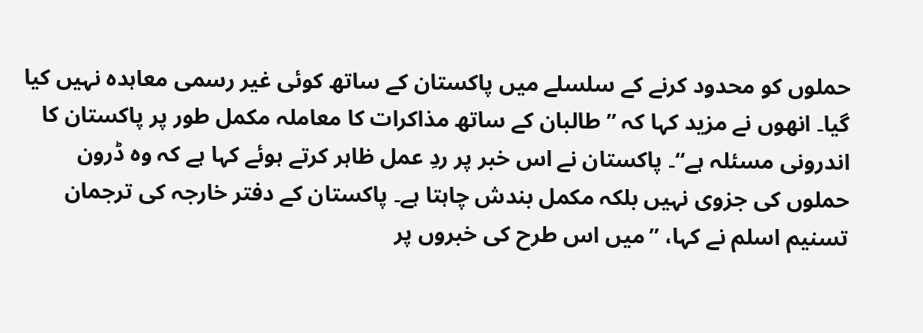حملوں کو محدود کرنے کے سلسلے میں پاکستان کے ساتھ کوئی غیر رسمی معاہدہ نہیں کیا گیا۔ انھوں نے مزید کہا کہ ’’طالبان کے ساتھ مذاکرات کا معاملہ مکمل طور پر پاکستان کا اندرونی مسئلہ ہے‘‘۔ پاکستان نے اس خبر پر ردِ عمل ظاہر کرتے ہوئے کہا ہے کہ وہ ڈرون حملوں کی جزوی نہیں بلکہ مکمل بندش چاہتا ہے۔ پاکستان کے دفتر خارجہ کی ترجمان تسنیم اسلم نے کہا، ’’میں اس طرح کی خبروں پر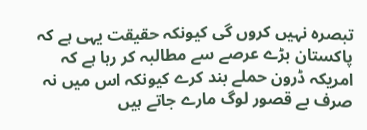تبصرہ نہیں کروں گی کیونکہ حقیقت یہی ہے کہ پاکستان بڑے عرصے سے مطالبہ کر رہا ہے کہ امریکہ ڈرون حملے بند کرے کیونکہ اس میں نہ صرف بے قصور لوگ مارے جاتے ہیں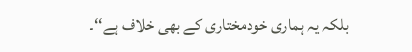بلکہ یہ ہماری خودمختاری کے بھی خلاف ہے‘‘۔